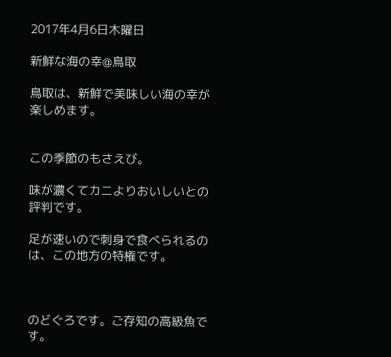2017年4月6日木曜日

新鮮な海の幸@鳥取

鳥取は、新鮮で美味しい海の幸が楽しめます。


この季節のもさえび。

味が濃くてカニよりおいしいとの評判です。

足が速いので刺身で食べられるのは、この地方の特権です。



のどぐろです。ご存知の高級魚です。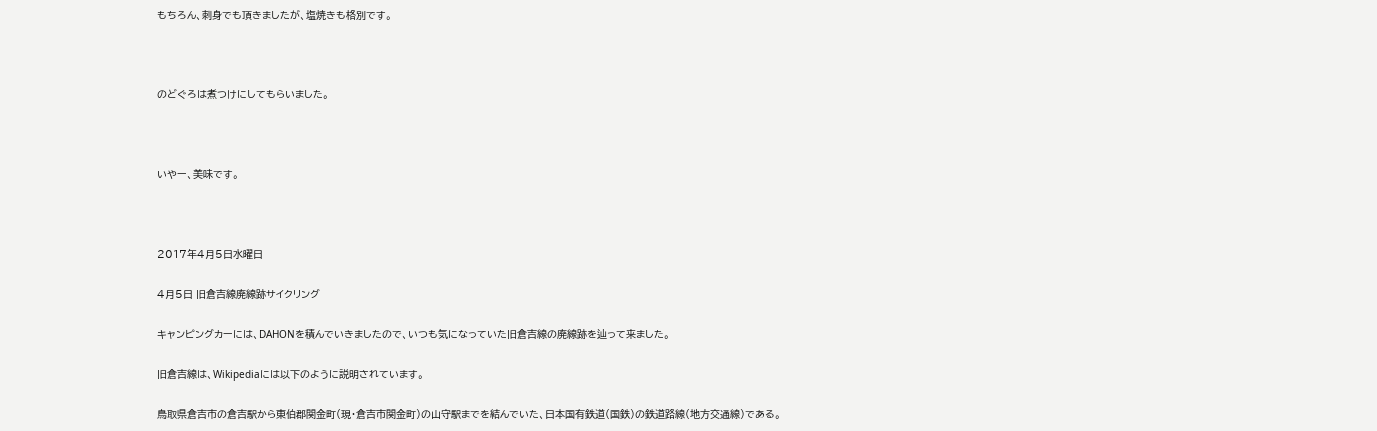もちろん、刺身でも頂きましたが、塩焼きも格別です。



のどぐろは煮つけにしてもらいました。



いやー、美味です。



2017年4月5日水曜日

4月5日 旧倉吉線廃線跡サイクリング

キャンピングカーには、DAHONを積んでいきましたので、いつも気になっていた旧倉吉線の廃線跡を辿って来ました。

旧倉吉線は、Wikipediaには以下のように説明されています。

鳥取県倉吉市の倉吉駅から東伯郡関金町(現・倉吉市関金町)の山守駅までを結んでいた、日本国有鉄道(国鉄)の鉄道路線(地方交通線)である。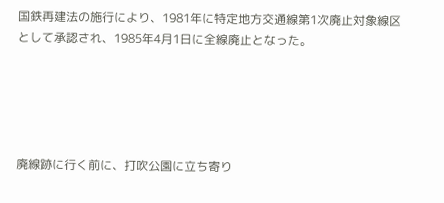国鉄再建法の施行により、1981年に特定地方交通線第1次廃止対象線区として承認され、1985年4月1日に全線廃止となった。





廃線跡に行く前に、打吹公園に立ち寄り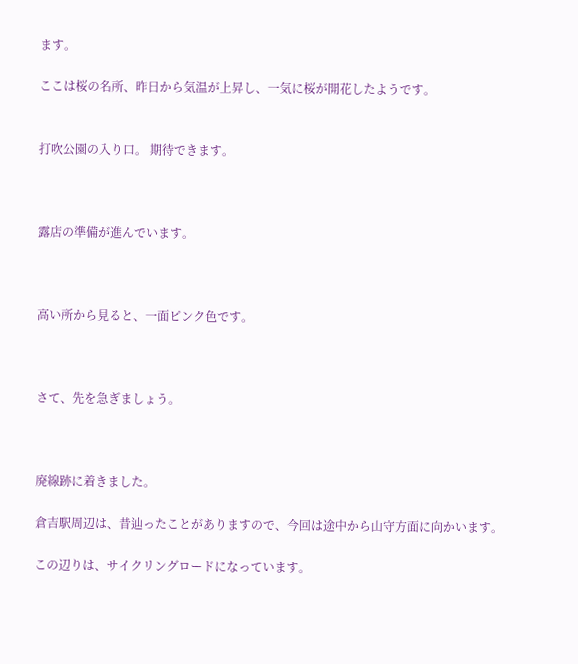ます。

ここは桜の名所、昨日から気温が上昇し、一気に桜が開花したようです。


打吹公園の入り口。 期待できます。



露店の準備が進んでいます。



高い所から見ると、一面ピンク色です。



さて、先を急ぎましょう。



廃線跡に着きました。

倉吉駅周辺は、昔辿ったことがありますので、今回は途中から山守方面に向かいます。

この辺りは、サイクリングロードになっています。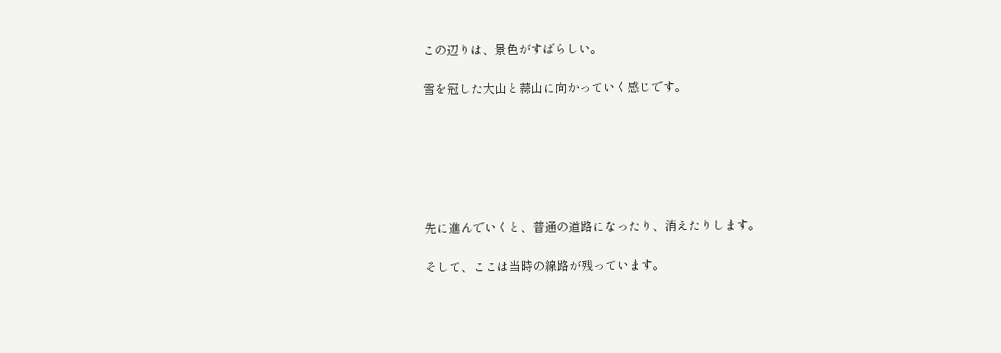この辺りは、景色がすばらしい。

雪を冠した大山と蒜山に向かっていく感じです。






先に進んでいくと、普通の道路になったり、消えたりします。

そして、ここは当時の線路が残っています。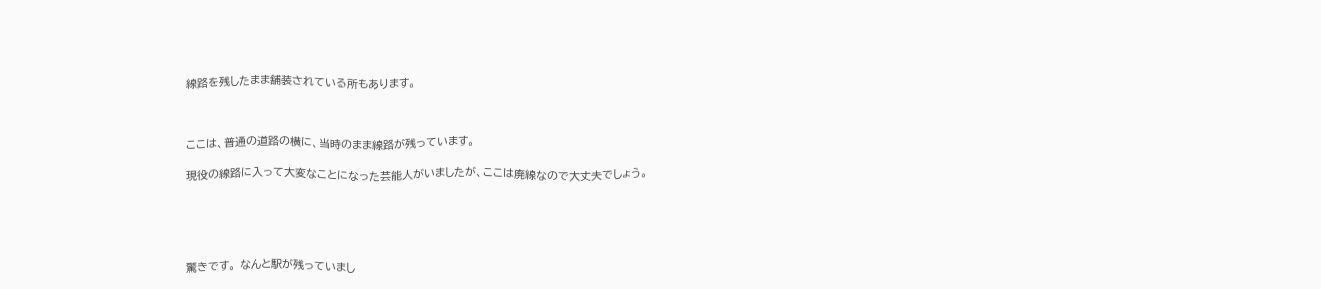線路を残したまま舗装されている所もあります。



ここは、普通の道路の横に、当時のまま線路が残っています。

現役の線路に入って大変なことになった芸能人がいましたが、ここは廃線なので大丈夫でしょう。





驚きです。 なんと駅が残っていまし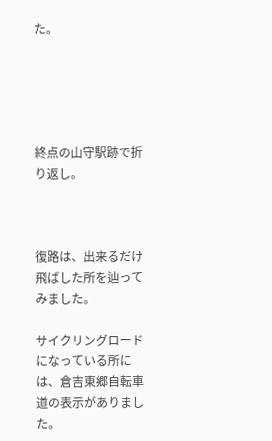た。





終点の山守駅跡で折り返し。



復路は、出来るだけ飛ばした所を辿ってみました。

サイクリングロードになっている所には、倉吉東郷自転車道の表示がありました。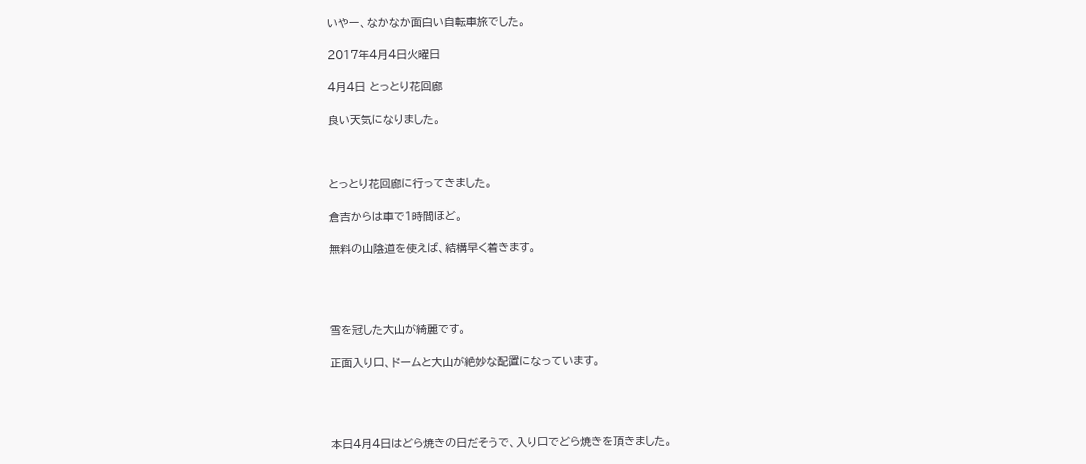いやー、なかなか面白い自転車旅でした。

2017年4月4日火曜日

4月4日 とっとり花回廊

良い天気になりました。



とっとり花回廊に行ってきました。

倉吉からは車で1時間ほど。

無料の山陰道を使えば、結構早く着きます。




雪を冠した大山が綺麗です。

正面入り口、ドームと大山が絶妙な配置になっています。




本日4月4日はどら焼きの日だそうで、入り口でどら焼きを頂きました。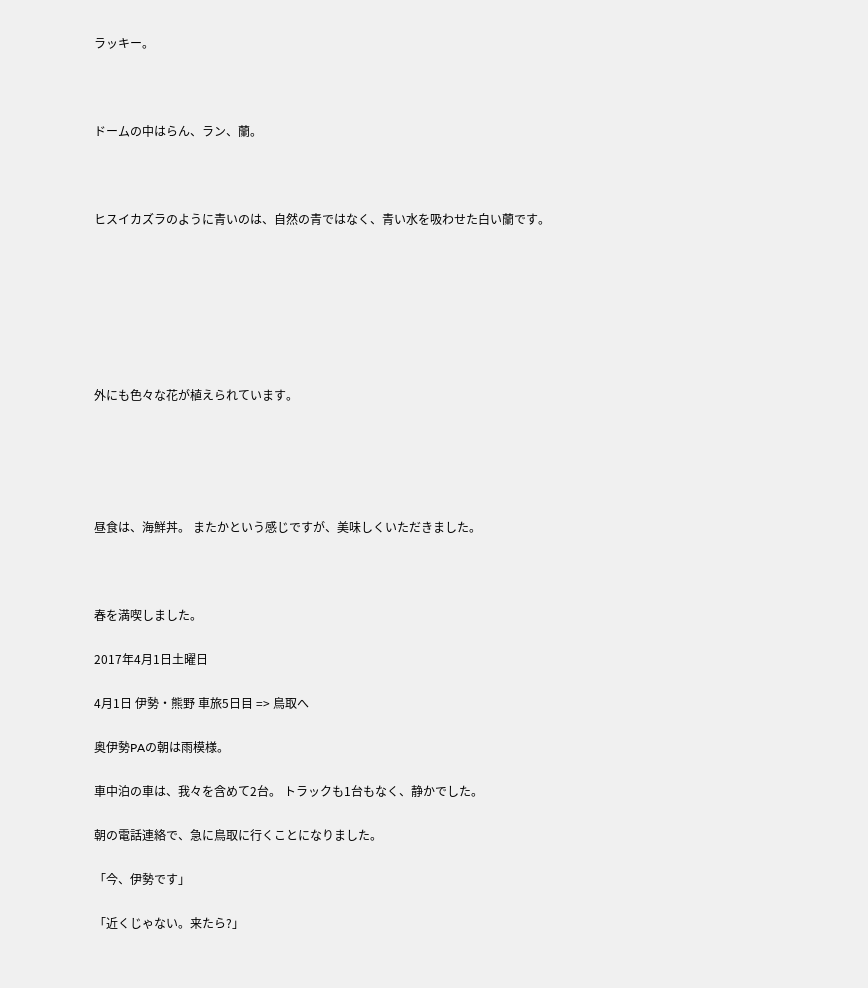ラッキー。



ドームの中はらん、ラン、蘭。



ヒスイカズラのように青いのは、自然の青ではなく、青い水を吸わせた白い蘭です。







外にも色々な花が植えられています。





昼食は、海鮮丼。 またかという感じですが、美味しくいただきました。



春を満喫しました。

2017年4月1日土曜日

4月1日 伊勢・熊野 車旅5日目 => 鳥取へ

奥伊勢PAの朝は雨模様。

車中泊の車は、我々を含めて2台。 トラックも1台もなく、静かでした。

朝の電話連絡で、急に鳥取に行くことになりました。

「今、伊勢です」

「近くじゃない。来たら?」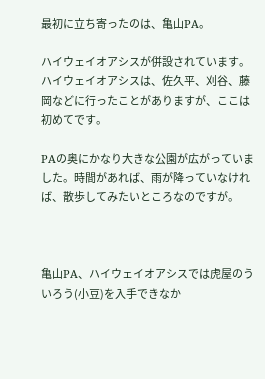最初に立ち寄ったのは、亀山PA。

ハイウェイオアシスが併設されています。 ハイウェイオアシスは、佐久平、刈谷、藤岡などに行ったことがありますが、ここは初めてです。

PAの奥にかなり大きな公園が広がっていました。時間があれば、雨が降っていなければ、散歩してみたいところなのですが。



亀山PA、ハイウェイオアシスでは虎屋のういろう(小豆)を入手できなか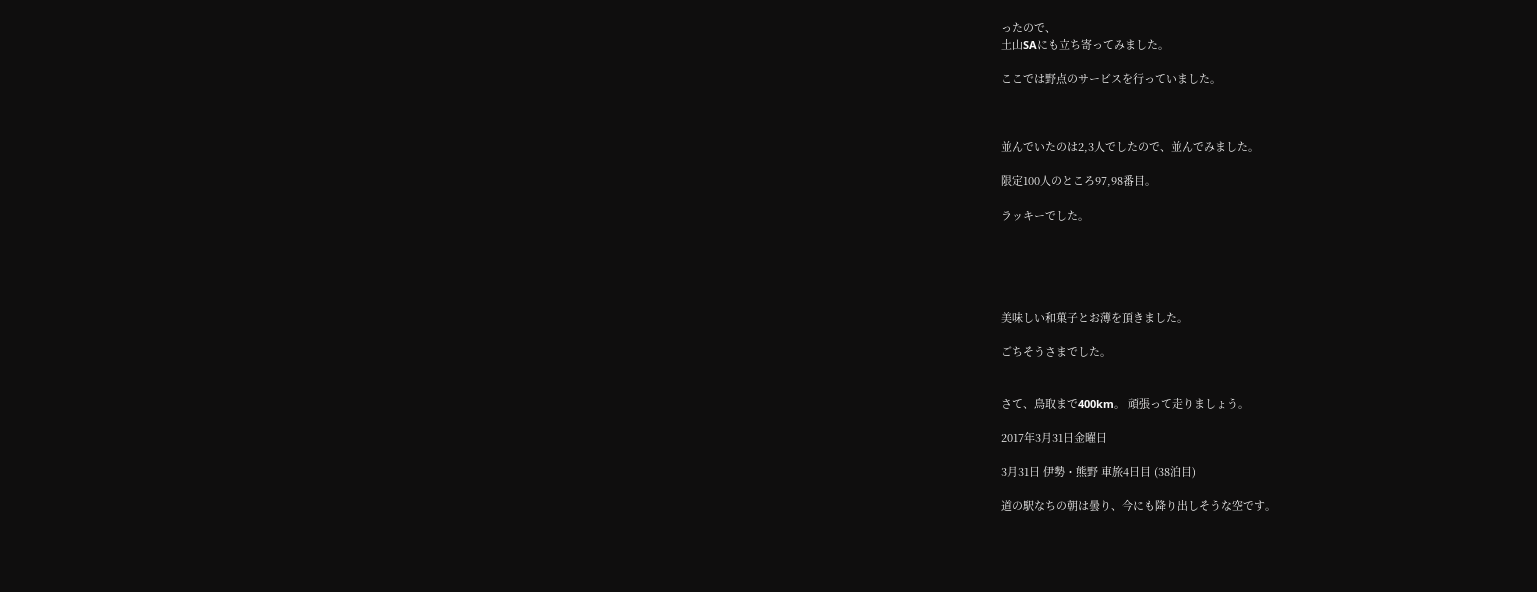ったので、
土山SAにも立ち寄ってみました。

ここでは野点のサービスを行っていました。



並んでいたのは2,3人でしたので、並んでみました。

限定100人のところ97,98番目。

ラッキーでした。





美味しい和菓子とお薄を頂きました。

ごちそうさまでした。


さて、鳥取まで400km。 頑張って走りましょう。

2017年3月31日金曜日

3月31日 伊勢・熊野 車旅4日目 (38泊目)

道の駅なちの朝は曇り、今にも降り出しそうな空です。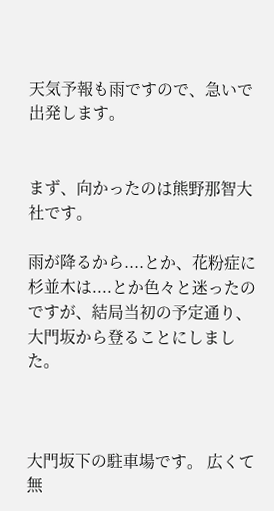天気予報も雨ですので、急いで出発します。


まず、向かったのは熊野那智大社です。

雨が降るから....とか、花粉症に杉並木は....とか色々と迷ったのですが、結局当初の予定通り、大門坂から登ることにしました。



大門坂下の駐車場です。 広くて無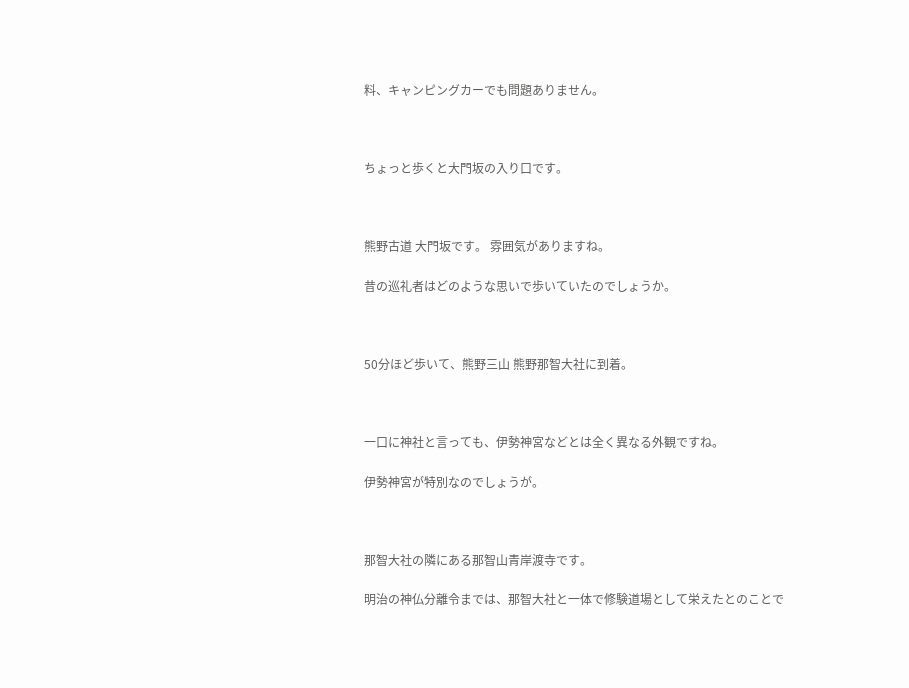料、キャンピングカーでも問題ありません。



ちょっと歩くと大門坂の入り口です。



熊野古道 大門坂です。 雰囲気がありますね。

昔の巡礼者はどのような思いで歩いていたのでしょうか。



50分ほど歩いて、熊野三山 熊野那智大社に到着。



一口に神社と言っても、伊勢神宮などとは全く異なる外観ですね。

伊勢神宮が特別なのでしょうが。



那智大社の隣にある那智山青岸渡寺です。

明治の神仏分離令までは、那智大社と一体で修験道場として栄えたとのことで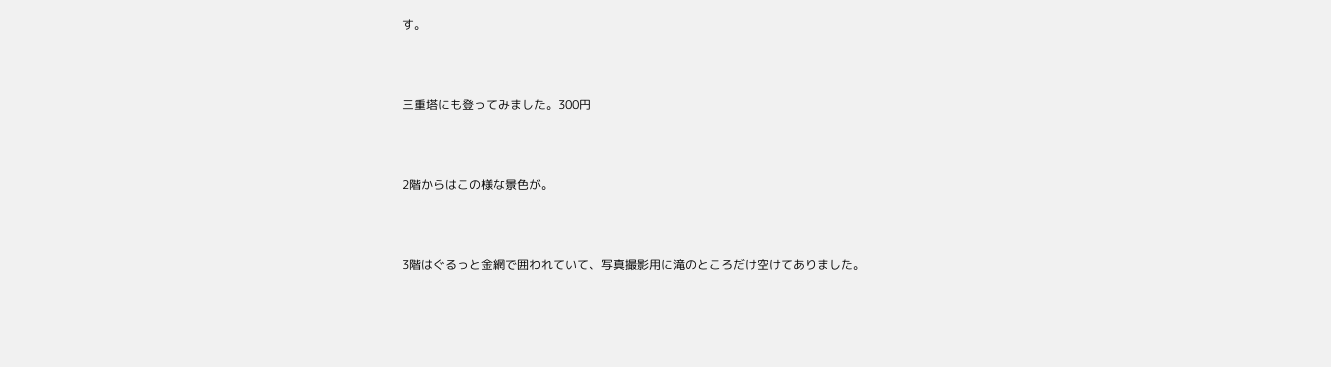す。



三重塔にも登ってみました。300円



2階からはこの様な景色が。



3階はぐるっと金網で囲われていて、写真撮影用に滝のところだけ空けてありました。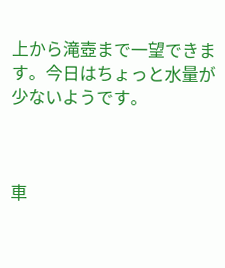上から滝壺まで一望できます。今日はちょっと水量が少ないようです。



車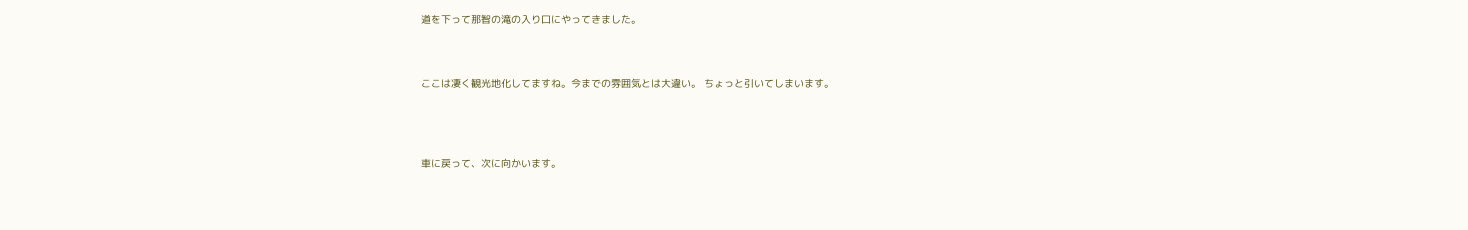道を下って那智の滝の入り口にやってきました。



ここは凄く観光地化してますね。今までの雰囲気とは大違い。 ちょっと引いてしまいます。




車に戻って、次に向かいます。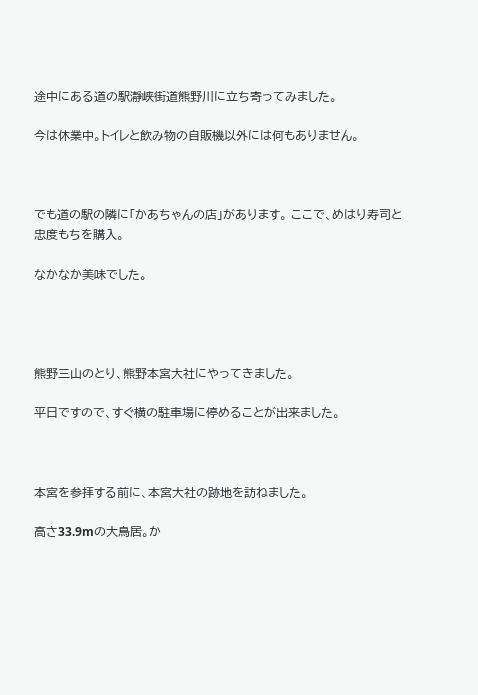途中にある道の駅瀞峡街道熊野川に立ち寄ってみました。

今は休業中。トイレと飲み物の自販機以外には何もありません。



でも道の駅の隣に「かあちゃんの店」があります。 ここで、めはり寿司と忠度もちを購入。

なかなか美味でした。




熊野三山のとり、熊野本宮大社にやってきました。

平日ですので、すぐ横の駐車場に停めることが出来ました。



本宮を参拝する前に、本宮大社の跡地を訪ねました。

高さ33.9mの大鳥居。か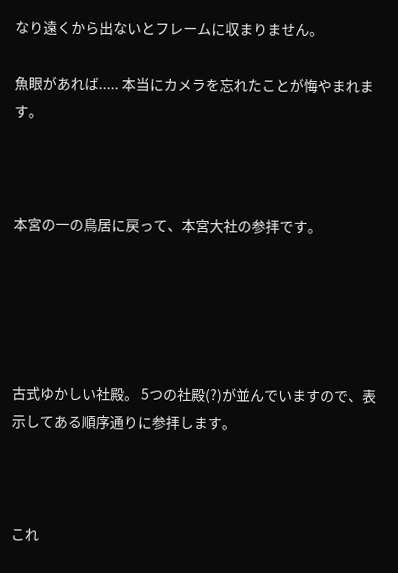なり遠くから出ないとフレームに収まりません。

魚眼があれば..... 本当にカメラを忘れたことが悔やまれます。



本宮の一の鳥居に戻って、本宮大社の参拝です。





古式ゆかしい社殿。 5つの社殿(?)が並んでいますので、表示してある順序通りに参拝します。



これ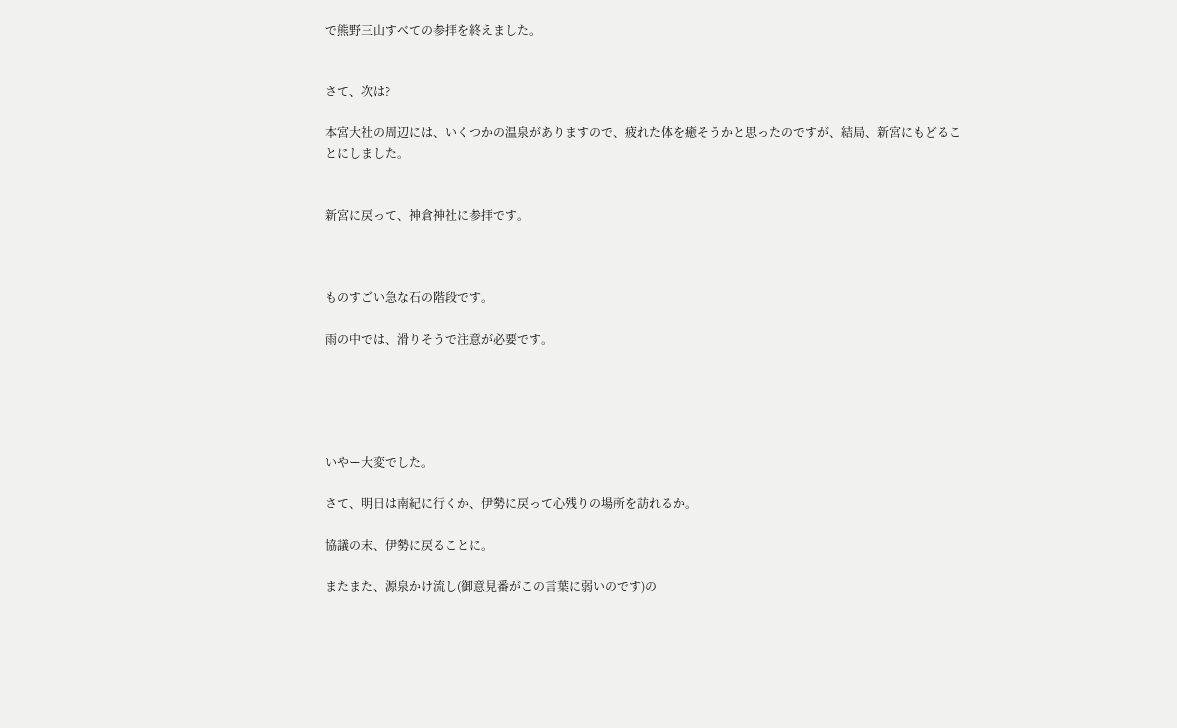で熊野三山すべての参拝を終えました。


さて、次は?

本宮大社の周辺には、いくつかの温泉がありますので、疲れた体を癒そうかと思ったのですが、結局、新宮にもどることにしました。


新宮に戻って、神倉神社に参拝です。



ものすごい急な石の階段です。

雨の中では、滑りそうで注意が必要です。





いやー大変でした。

さて、明日は南紀に行くか、伊勢に戻って心残りの場所を訪れるか。

協議の末、伊勢に戻ることに。

またまた、源泉かけ流し(御意見番がこの言葉に弱いのです)の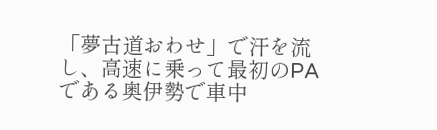「夢古道おわせ」で汗を流し、高速に乗って最初のPAである奥伊勢で車中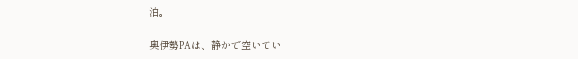泊。

奥伊勢PAは、静かで空いてい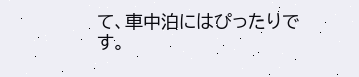て、車中泊にはぴったりです。